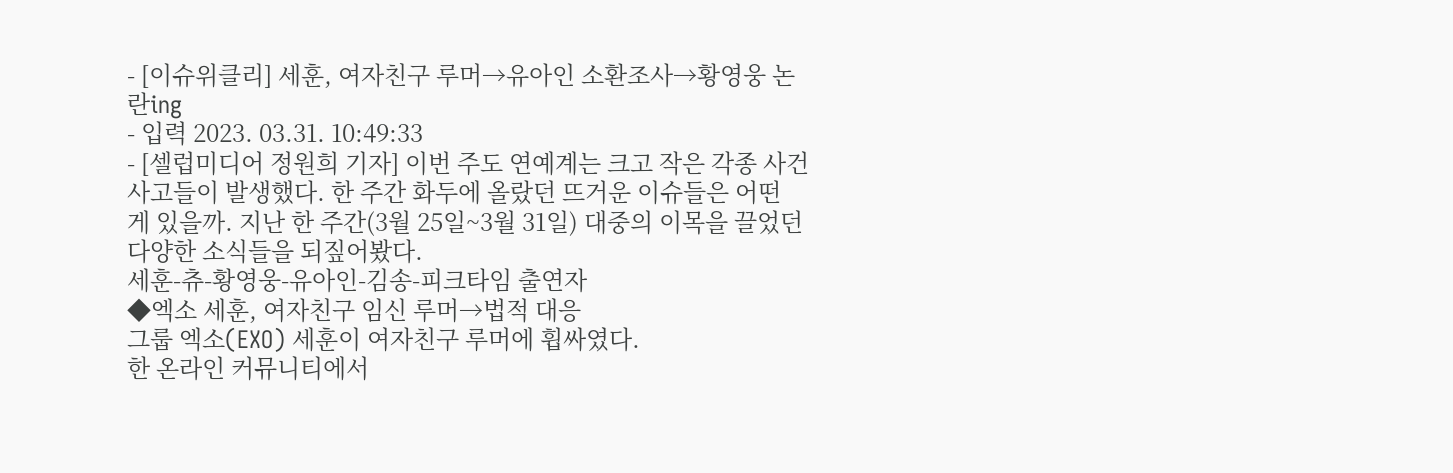- [이슈위클리] 세훈, 여자친구 루머→유아인 소환조사→황영웅 논란ing
- 입력 2023. 03.31. 10:49:33
- [셀럽미디어 정원희 기자] 이번 주도 연예계는 크고 작은 각종 사건 사고들이 발생했다. 한 주간 화두에 올랐던 뜨거운 이슈들은 어떤 게 있을까. 지난 한 주간(3월 25일~3월 31일) 대중의 이목을 끌었던 다양한 소식들을 되짚어봤다.
세훈-츄-황영웅-유아인-김송-피크타임 출연자
◆엑소 세훈, 여자친구 임신 루머→법적 대응
그룹 엑소(EXO) 세훈이 여자친구 루머에 휩싸였다.
한 온라인 커뮤니티에서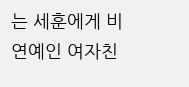는 세훈에게 비연예인 여자친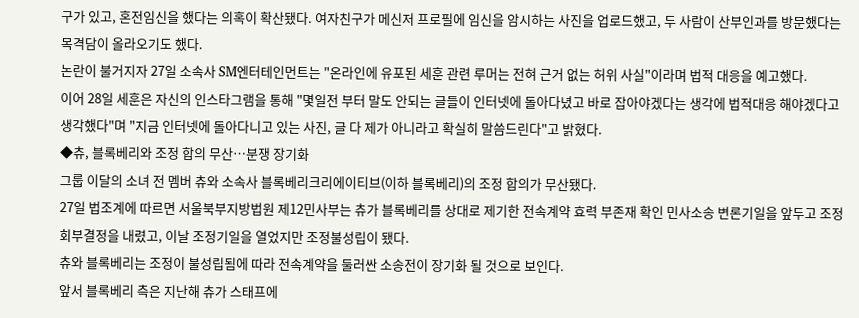구가 있고, 혼전임신을 했다는 의혹이 확산됐다. 여자친구가 메신저 프로필에 임신을 암시하는 사진을 업로드했고, 두 사람이 산부인과를 방문했다는 목격담이 올라오기도 했다.
논란이 불거지자 27일 소속사 SM엔터테인먼트는 "온라인에 유포된 세훈 관련 루머는 전혀 근거 없는 허위 사실"이라며 법적 대응을 예고했다.
이어 28일 세훈은 자신의 인스타그램을 통해 "몇일전 부터 말도 안되는 글들이 인터넷에 돌아다녔고 바로 잡아야겠다는 생각에 법적대응 해야겠다고 생각했다"며 "지금 인터넷에 돌아다니고 있는 사진, 글 다 제가 아니라고 확실히 말씀드린다"고 밝혔다.
◆츄, 블록베리와 조정 합의 무산…분쟁 장기화
그룹 이달의 소녀 전 멤버 츄와 소속사 블록베리크리에이티브(이하 블록베리)의 조정 합의가 무산됐다.
27일 법조계에 따르면 서울북부지방법원 제12민사부는 츄가 블록베리를 상대로 제기한 전속계약 효력 부존재 확인 민사소송 변론기일을 앞두고 조정회부결정을 내렸고, 이날 조정기일을 열었지만 조정불성립이 됐다.
츄와 블록베리는 조정이 불성립됨에 따라 전속계약을 둘러싼 소송전이 장기화 될 것으로 보인다.
앞서 블록베리 측은 지난해 츄가 스태프에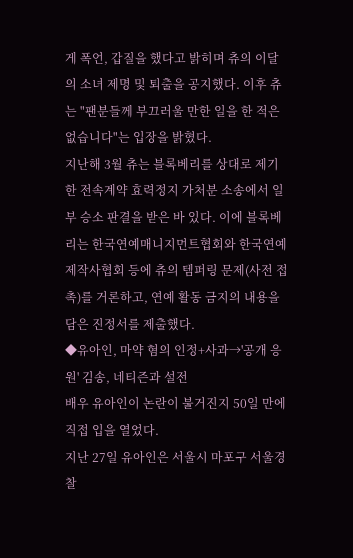게 폭언, 갑질을 했다고 밝히며 츄의 이달의 소녀 제명 및 퇴출을 공지했다. 이후 츄는 "팬분들께 부끄러울 만한 일을 한 적은 없습니다"는 입장을 밝혔다.
지난해 3월 츄는 블록베리를 상대로 제기한 전속계약 효력정지 가처분 소송에서 일부 승소 판결을 받은 바 있다. 이에 블록베리는 한국연예매니지먼트협회와 한국연예제작사협회 등에 츄의 템퍼링 문제(사전 접촉)를 거론하고, 연예 활동 금지의 내용을 담은 진정서를 제출했다.
◆유아인, 마약 혐의 인정+사과→'공개 응원' 김송, 네티즌과 설전
배우 유아인이 논란이 불거진지 50일 만에 직접 입을 열었다.
지난 27일 유아인은 서울시 마포구 서울경찰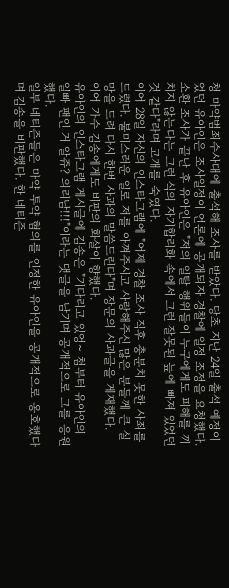청 마약범죄수사대에 출석해 조사를 받았다. 당초 지난 24일 출석 예정이었던 유아인은 조사일정이 언론에 공개되자 경찰에 일정 조정을 요청했다.
소환 조사가 끝난 후 유아인은 "저의 일탈 행위들이 누구에게도 피해를 끼치지 않는다는 그런 식의 자기합리화 속에서 그런 잘못된 늪에 빠져 있었던 것 같다"라며 고개를 숙였다.
이어 28일 자신의 인스타그램에 "어제 경찰 조사 직후 충분치 못한 사죄를 드렸다. 불미스러운 일로 저를 아껴주시고 사랑해주신 많은 분들께 큰 실망을 드려 다시 한번 사과의 말씀드린다"며 장문의 사과글을 게재했다.
이어 가수 김송에게도 비판의 화살이 향했다.
유아인의 인스타그램 게시글에 김송은 "기다리고 있엉~ 첨부터 유아인의 일빠 팬인 거 알쥬? 의리남!!!"이라는 댓글을 남기며 공개적으로 그를 응원했다.
일부 네티즌들은 마약 투약 혐의를 인정한 유아인을 공개적으로 옹호했다며 김송을 비판했다. 한 네티즌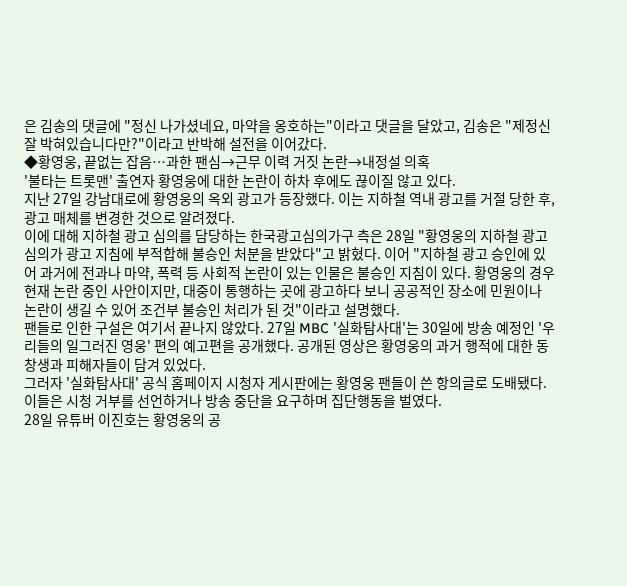은 김송의 댓글에 "정신 나가셨네요, 마약을 옹호하는"이라고 댓글을 달았고, 김송은 "제정신 잘 박혀있습니다만?"이라고 반박해 설전을 이어갔다.
◆황영웅, 끝없는 잡음…과한 팬심→근무 이력 거짓 논란→내정설 의혹
'불타는 트롯맨' 출연자 황영웅에 대한 논란이 하차 후에도 끊이질 않고 있다.
지난 27일 강남대로에 황영웅의 옥외 광고가 등장했다. 이는 지하철 역내 광고를 거절 당한 후, 광고 매체를 변경한 것으로 알려졌다.
이에 대해 지하철 광고 심의를 담당하는 한국광고심의가구 측은 28일 "황영웅의 지하철 광고 심의가 광고 지침에 부적합해 불승인 처분을 받았다"고 밝혔다. 이어 "지하철 광고 승인에 있어 과거에 전과나 마약, 폭력 등 사회적 논란이 있는 인물은 불승인 지침이 있다. 황영웅의 경우 현재 논란 중인 사안이지만, 대중이 통행하는 곳에 광고하다 보니 공공적인 장소에 민원이나 논란이 생길 수 있어 조건부 불승인 처리가 된 것"이라고 설명했다.
팬들로 인한 구설은 여기서 끝나지 않았다. 27일 MBC '실화탐사대'는 30일에 방송 예정인 '우리들의 일그러진 영웅' 편의 예고편을 공개했다. 공개된 영상은 황영웅의 과거 행적에 대한 동창생과 피해자들이 담겨 있었다.
그러자 '실화탐사대' 공식 홈페이지 시청자 게시판에는 황영웅 팬들이 쓴 항의글로 도배됐다. 이들은 시청 거부를 선언하거나 방송 중단을 요구하며 집단행동을 벌였다.
28일 유튜버 이진호는 황영웅의 공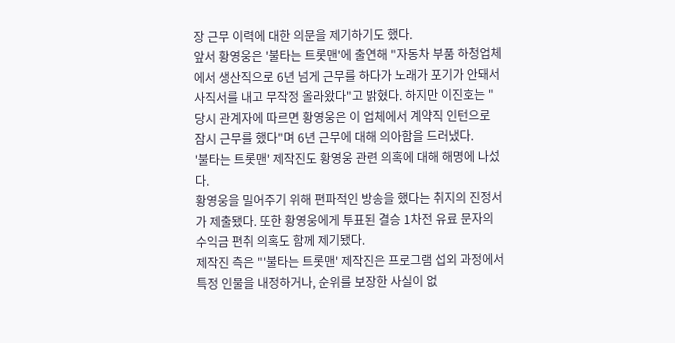장 근무 이력에 대한 의문을 제기하기도 했다.
앞서 황영웅은 '불타는 트롯맨'에 출연해 "자동차 부품 하청업체에서 생산직으로 6년 넘게 근무를 하다가 노래가 포기가 안돼서 사직서를 내고 무작정 올라왔다"고 밝혔다. 하지만 이진호는 "당시 관계자에 따르면 황영웅은 이 업체에서 계약직 인턴으로 잠시 근무를 했다"며 6년 근무에 대해 의아함을 드러냈다.
'불타는 트롯맨' 제작진도 황영웅 관련 의혹에 대해 해명에 나섰다.
황영웅을 밀어주기 위해 편파적인 방송을 했다는 취지의 진정서가 제출됐다. 또한 황영웅에게 투표된 결승 1차전 유료 문자의 수익금 편취 의혹도 함께 제기됐다.
제작진 측은 "'불타는 트롯맨' 제작진은 프로그램 섭외 과정에서 특정 인물을 내정하거나, 순위를 보장한 사실이 없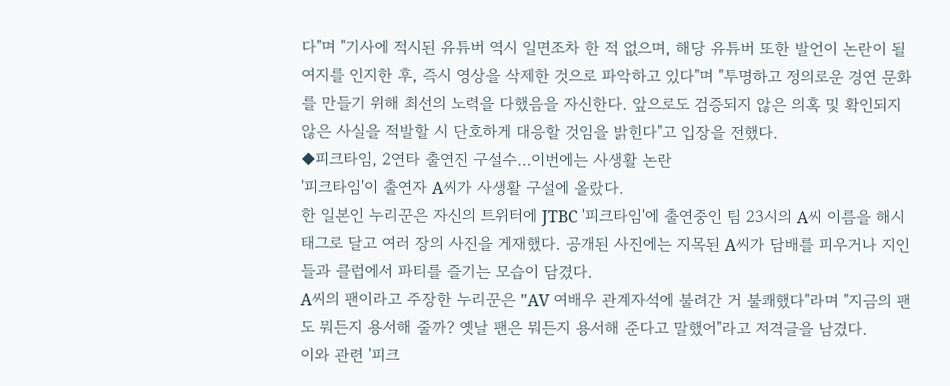다"며 "기사에 적시된 유튜버 역시 일면조차 한 적 없으며, 해당 유튜버 또한 발언이 논란이 될 여지를 인지한 후, 즉시 영상을 삭제한 것으로 파악하고 있다"며 "투명하고 정의로운 경연 문화를 만들기 위해 최선의 노력을 다했음을 자신한다. 앞으로도 검증되지 않은 의혹 및 확인되지 않은 사실을 적발할 시 단호하게 대응할 것임을 밝힌다"고 입장을 전했다.
◆피크타임, 2연타 출연진 구설수…이번에는 사생활 논란
'피크타임'이 출연자 A씨가 사생활 구설에 올랐다.
한 일본인 누리꾼은 자신의 트위터에 JTBC '피크타임'에 출연중인 팀 23시의 A씨 이름을 해시태그로 달고 여러 장의 사진을 게재했다. 공개된 사진에는 지목된 A씨가 담배를 피우거나 지인들과 클럽에서 파티를 즐기는 모습이 담겼다.
A씨의 팬이라고 주장한 누리꾼은 "AV 여배우 관계자석에 불려간 거 불쾌했다"라며 "지금의 팬도 뭐든지 용서해 줄까? 옛날 팬은 뭐든지 용서해 준다고 말했어"라고 저격글을 남겼다.
이와 관련 '피크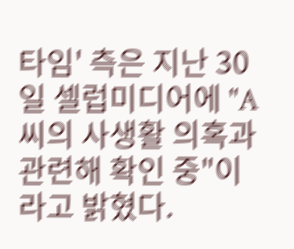타임' 측은 지난 30일 셀럽미디어에 "A씨의 사생활 의혹과 관련해 확인 중"이라고 밝혔다.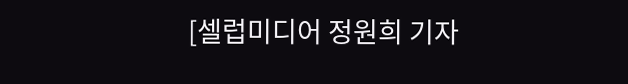[셀럽미디어 정원희 기자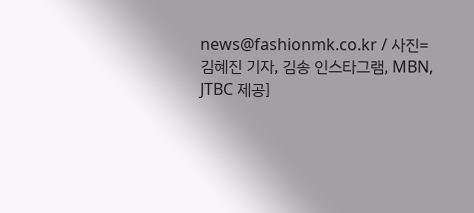news@fashionmk.co.kr / 사진=김혜진 기자, 김송 인스타그램, MBN, JTBC 제공]